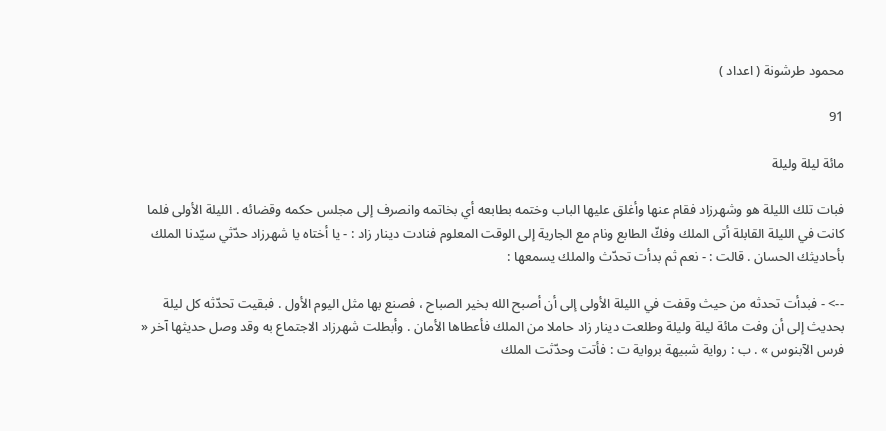محمود طرشونة ( اعداد )

91

مائة ليلة وليلة

فبات تلك الليلة هو وشهرزاد فقام عنها وأغلق عليها الباب وختمه بطابعه أي بخاتمه وانصرف إلى مجلس حكمه وقضائه . الليلة الأولى فلما كانت في الليلة القابلة أتى الملك وفكّ الطابع ونام مع الجارية إلى الوقت المعلوم فنادت دينار زاد : - يا أختاه يا شهرزاد حدّثي سيّدنا الملك بأحاديثك الحسان . قالت : - نعم ثم بدأت تحدّث والملك يسمعها :

--> - فبدأت تحدثه من حيث وقفت في الليلة الأولى إلى أن أصبح الله بخير الصباح ، فصنع بها مثل اليوم الأول . فبقيت تحدّثه كل ليلة بحديث إلى أن وفت مائة ليلة وليلة وطلعت دينار زاد حاملا من الملك فأعطاها الأمان . وأبطلت شهرزاد الاجتماع به وقد وصل حديثها آخر « فرس الآبنوس » . ب : رواية شبيهة برواية ت : فأتت وحدّثت الملك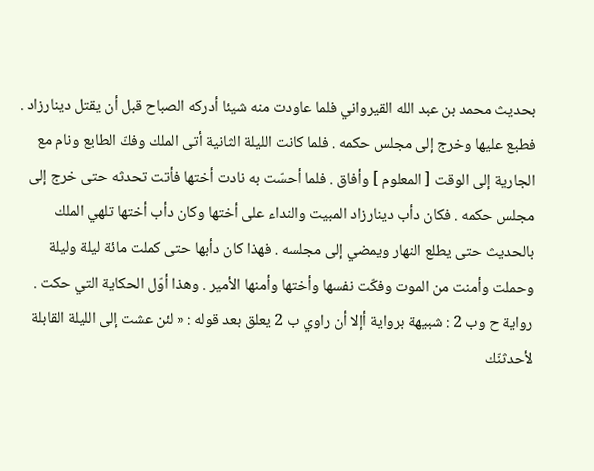بحديث محمد بن عبد الله القيرواني فلما عاودت منه شيئا أدركه الصباح قبل أن يقتل دينارزاد . فطبع عليها وخرج إلى مجلس حكمه . فلما كانت الليلة الثانية أتى الملك وفكّ الطابع ونام مع الجارية إلى الوقت [ المعلوم ] وأفاق . فلما أحسّت به نادت أختها فأتت تحدثه حتى خرج إلى مجلس حكمه . فكان دأب دينارزاد المبيت والنداء على أختها وكان دأب أختها تلهي الملك بالحديث حتى يطلع النهار ويمضي إلى مجلسه . فهذا كان دأبها حتى كملت مائة ليلة وليلة وحملت وأمنت من الموت وفكّت نفسها وأختها وأمنها الأمير . وهذا أوّل الحكاية التي حكت . رواية ح وب 2 : شبيهة برواية أإلا أن راوي ب 2 يعلق بعد قوله : « لئن عشت إلى الليلة القابلة لأحدثنّك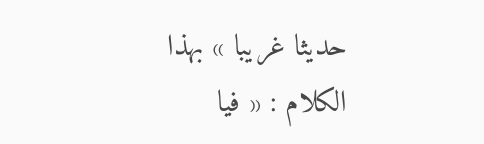حديثا غريبا » بهذا الكلام : « فيا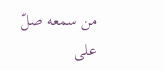من سمعه صلّ على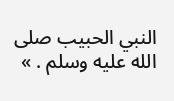النبي الحبيب صلى الله عليه وسلم . »